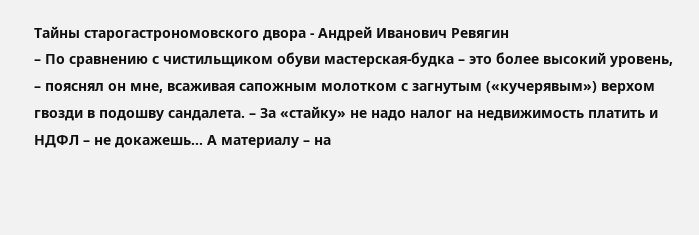Тайны старогастрономовского двора - Андрей Иванович Ревягин
– По сравнению с чистильщиком обуви мастерская-будка – это более высокий уровень, – пояснял он мне, всаживая сапожным молотком с загнутым («кучерявым») верхом гвозди в подошву сандалета. – За «стайку» не надо налог на недвижимость платить и НДФЛ – не докажешь… А материалу – на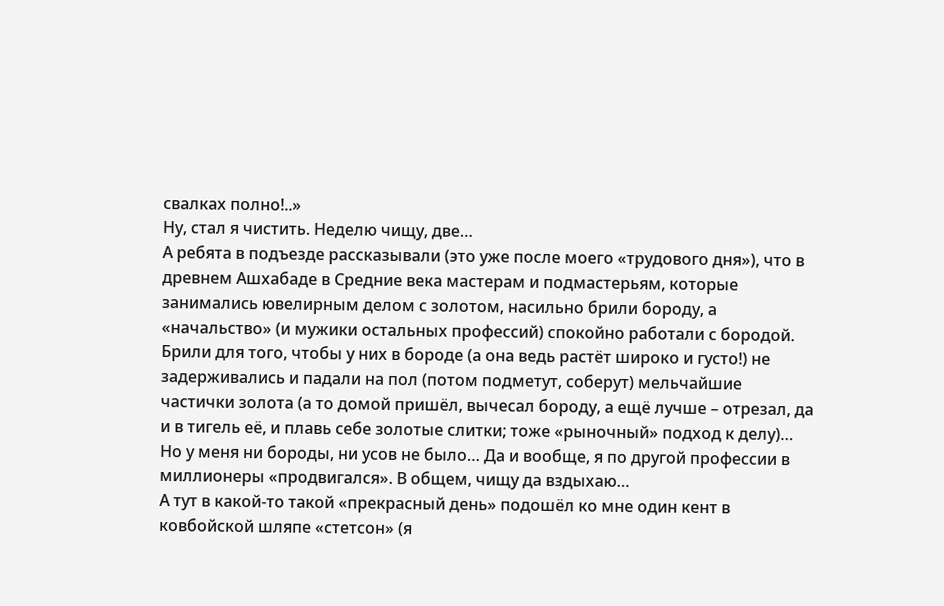свалках полно!..»
Ну, стал я чистить. Неделю чищу, две…
А ребята в подъезде рассказывали (это уже после моего «трудового дня»), что в древнем Ашхабаде в Средние века мастерам и подмастерьям, которые занимались ювелирным делом с золотом, насильно брили бороду, а «начальство» (и мужики остальных профессий) спокойно работали с бородой. Брили для того, чтобы у них в бороде (а она ведь растёт широко и густо!) не задерживались и падали на пол (потом подметут, соберут) мельчайшие частички золота (а то домой пришёл, вычесал бороду, а ещё лучше – отрезал, да и в тигель её, и плавь себе золотые слитки; тоже «рыночный» подход к делу)…
Но у меня ни бороды, ни усов не было… Да и вообще, я по другой профессии в миллионеры «продвигался». В общем, чищу да вздыхаю…
А тут в какой-то такой «прекрасный день» подошёл ко мне один кент в ковбойской шляпе «стетсон» (я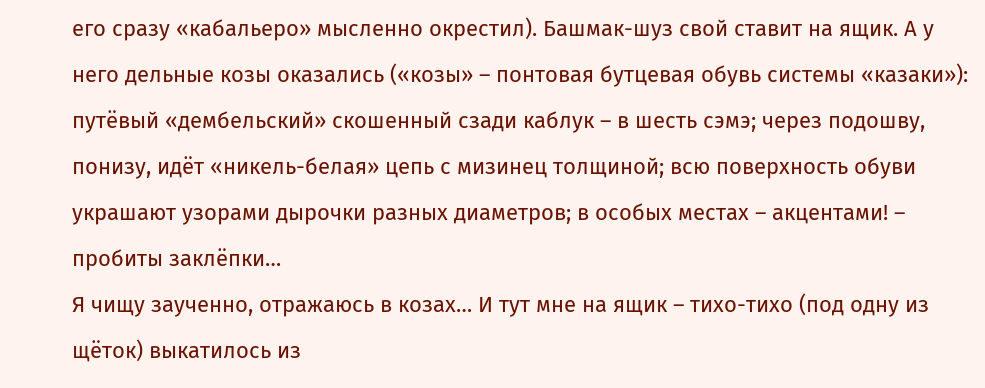его сразу «кабальеро» мысленно окрестил). Башмак-шуз свой ставит на ящик. А у него дельные козы оказались («козы» – понтовая бутцевая обувь системы «казаки»): путёвый «дембельский» скошенный сзади каблук – в шесть сэмэ; через подошву, понизу, идёт «никель-белая» цепь с мизинец толщиной; всю поверхность обуви украшают узорами дырочки разных диаметров; в особых местах – акцентами! – пробиты заклёпки…
Я чищу заученно, отражаюсь в козах… И тут мне на ящик – тихо-тихо (под одну из щёток) выкатилось из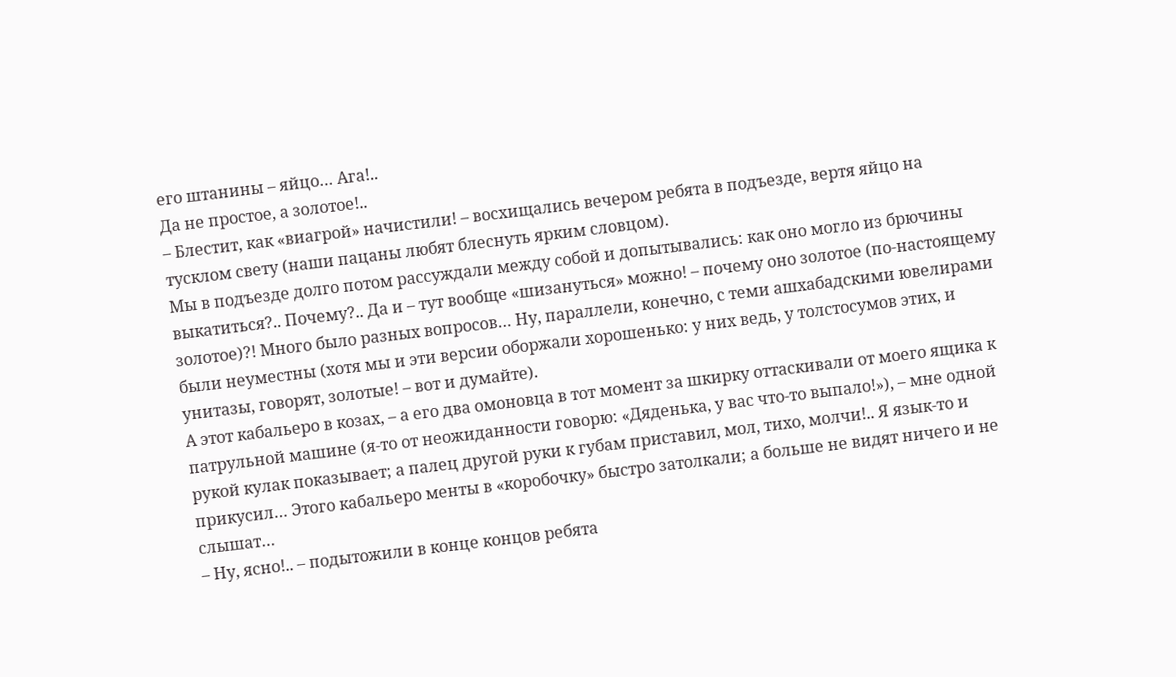его штанины – яйцо… Ага!..
Да не простое, а золотое!..
– Блестит, как «виагрой» начистили! – восхищались вечером ребята в подъезде, вертя яйцо на тусклом свету (наши пацаны любят блеснуть ярким словцом).
Мы в подъезде долго потом рассуждали между собой и допытывались: как оно могло из брючины выкатиться?.. Почему?.. Да и – тут вообще «шизануться» можно! – почему оно золотое (по-настоящему золотое)?! Много было разных вопросов… Ну, параллели, конечно, с теми ашхабадскими ювелирами были неуместны (хотя мы и эти версии оборжали хорошенько: у них ведь, у толстосумов этих, и унитазы, говорят, золотые! – вот и думайте).
А этот кабальеро в козах, – а его два омоновца в тот момент за шкирку оттаскивали от моего ящика к патрульной машине (я-то от неожиданности говорю: «Дяденька, у вас что-то выпало!»), – мне одной рукой кулак показывает; а палец другой руки к губам приставил, мол, тихо, молчи!.. Я язык-то и прикусил… Этого кабальеро менты в «коробочку» быстро затолкали; а больше не видят ничего и не слышат…
– Ну, ясно!.. – подытожили в конце концов ребята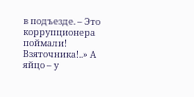в подъезде. – Это коррупционера поймали! Взяточника!..» А яйцо – у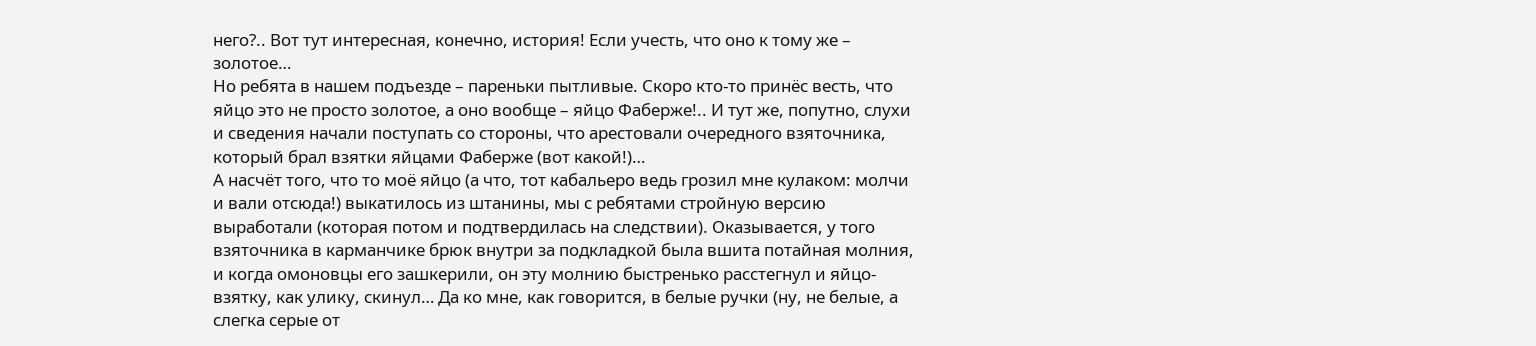него?.. Вот тут интересная, конечно, история! Если учесть, что оно к тому же – золотое…
Но ребята в нашем подъезде – пареньки пытливые. Скоро кто-то принёс весть, что яйцо это не просто золотое, а оно вообще – яйцо Фаберже!.. И тут же, попутно, слухи и сведения начали поступать со стороны, что арестовали очередного взяточника, который брал взятки яйцами Фаберже (вот какой!)…
А насчёт того, что то моё яйцо (а что, тот кабальеро ведь грозил мне кулаком: молчи и вали отсюда!) выкатилось из штанины, мы с ребятами стройную версию выработали (которая потом и подтвердилась на следствии). Оказывается, у того взяточника в карманчике брюк внутри за подкладкой была вшита потайная молния, и когда омоновцы его зашкерили, он эту молнию быстренько расстегнул и яйцо-взятку, как улику, скинул… Да ко мне, как говорится, в белые ручки (ну, не белые, а слегка серые от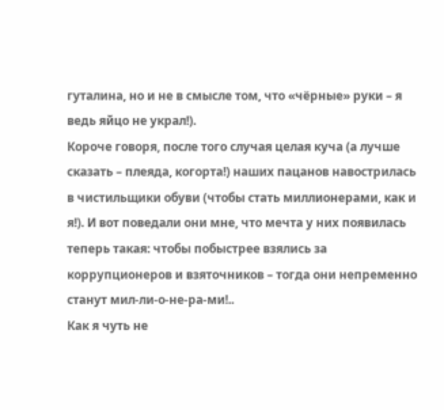гуталина, но и не в смысле том, что «чёрные» руки – я ведь яйцо не украл!).
Короче говоря, после того случая целая куча (а лучше сказать – плеяда, когорта!) наших пацанов навострилась в чистильщики обуви (чтобы стать миллионерами, как и я!). И вот поведали они мне, что мечта у них появилась теперь такая: чтобы побыстрее взялись за коррупционеров и взяточников – тогда они непременно станут мил-ли-о-не-ра-ми!..
Как я чуть не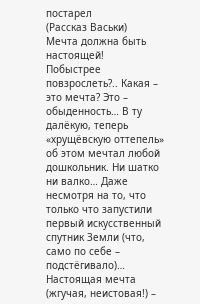постарел
(Рассказ Васьки)
Мечта должна быть настоящей!
Побыстрее повзрослеть?.. Какая – это мечта? Это – обыденность… В ту далёкую, теперь «хрущёвскую оттепель» об этом мечтал любой дошкольник. Ни шатко ни валко… Даже несмотря на то, что только что запустили первый искусственный спутник Земли (что, само по себе – подстёгивало)…
Настоящая мечта (жгучая, неистовая!) –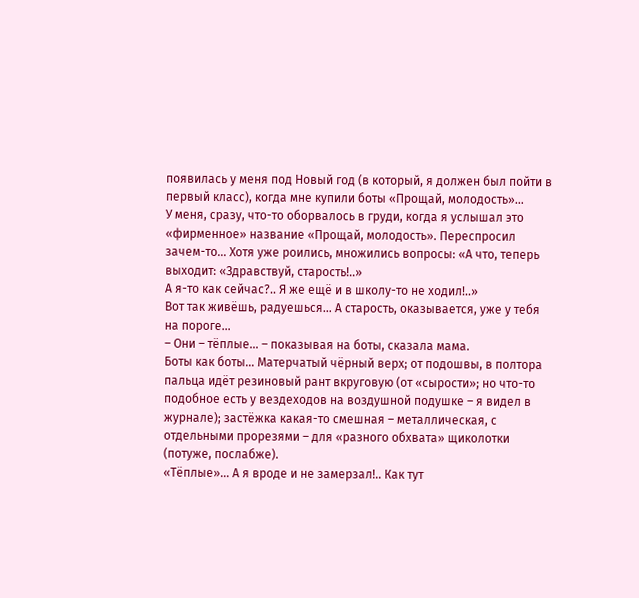появилась у меня под Новый год (в который, я должен был пойти в первый класс), когда мне купили боты «Прощай, молодость»…
У меня, сразу, что-то оборвалось в груди, когда я услышал это «фирменное» название «Прощай, молодость». Переспросил зачем-то… Хотя уже роились, множились вопросы: «А что, теперь выходит: «Здравствуй, старость!..»
А я-то как сейчас?.. Я же ещё и в школу-то не ходил!..»
Вот так живёшь, радуешься… А старость, оказывается, уже у тебя на пороге…
– Они – тёплые… – показывая на боты, сказала мама.
Боты как боты… Матерчатый чёрный верх; от подошвы, в полтора пальца идёт резиновый рант вкруговую (от «сырости»; но что-то подобное есть у вездеходов на воздушной подушке – я видел в журнале); застёжка какая-то смешная – металлическая, с отдельными прорезями – для «разного обхвата» щиколотки (потуже, послабже).
«Тёплые»… А я вроде и не замерзал!.. Как тут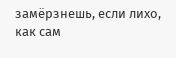замёрзнешь, если лихо, как сам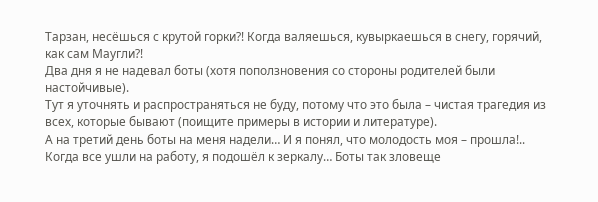Тарзан, несёшься с крутой горки?! Когда валяешься, кувыркаешься в снегу, горячий, как сам Маугли?!
Два дня я не надевал боты (хотя поползновения со стороны родителей были настойчивые).
Тут я уточнять и распространяться не буду, потому что это была – чистая трагедия из всех, которые бывают (поищите примеры в истории и литературе).
А на третий день боты на меня надели… И я понял, что молодость моя – прошла!..
Когда все ушли на работу, я подошёл к зеркалу… Боты так зловеще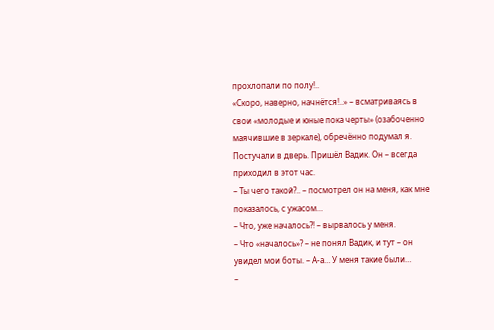прохлопали по полу!..
«Скоро, наверно, начнётся!..» – всматриваясь в свои «молодые и юные пока черты» (озабоченно маячившие в зеркале), обречённо подумал я.
Постучали в дверь. Пришёл Вадик. Он – всегда приходил в этот час.
– Ты чего такой?.. – посмотрел он на меня, как мне показалось, с ужасом…
– Что, уже началось?! – вырвалось у меня.
– Что «началось»? – не понял Вадик, и тут – он увидел мои боты. – А-а… У меня такие были…
–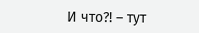И что?! – тут